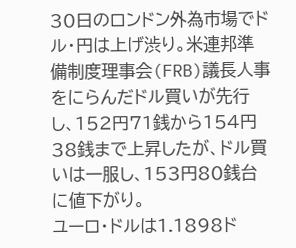30日のロンドン外為市場でドル・円は上げ渋り。米連邦準備制度理事会(FRB)議長人事をにらんだドル買いが先行し、152円71銭から154円38銭まで上昇したが、ドル買いは一服し、153円80銭台に値下がり。
ユーロ・ドルは1.1898ド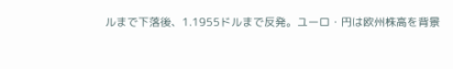ルまで下落後、1.1955ドルまで反発。ユーロ・円は欧州株高を背景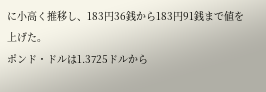に小高く推移し、183円36銭から183円91銭まで値を上げた。
ポンド・ドルは1.3725ドルから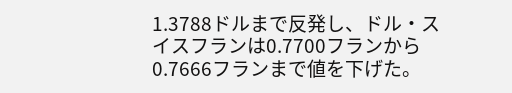1.3788ドルまで反発し、ドル・スイスフランは0.7700フランから0.7666フランまで値を下げた。